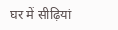घर में सीढ़ियां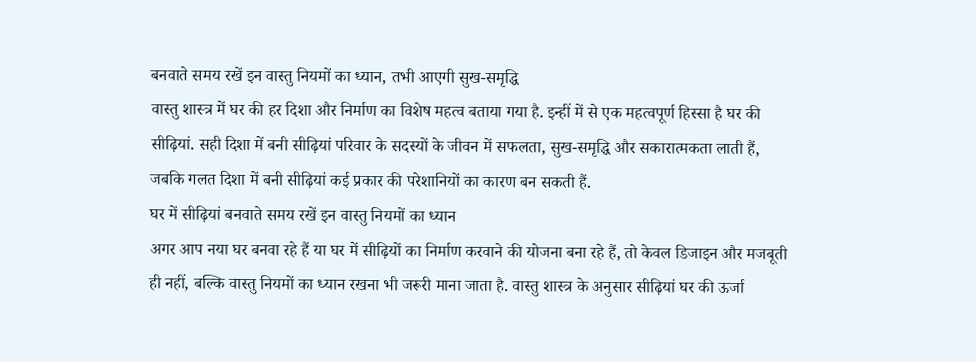बनवाते समय रखें इन वास्तु नियमों का ध्यान, तभी आएगी सुख-समृद्धि
वास्तु शास्त्र में घर की हर दिशा और निर्माण का विशेष महत्व बताया गया है. इन्हीं में से एक महत्वपूर्ण हिस्सा है घर की सीढ़ियां. सही दिशा में बनी सीढ़ियां परिवार के सदस्यों के जीवन में सफलता, सुख-समृद्धि और सकारात्मकता लाती हैं, जबकि गलत दिशा में बनी सीढ़ियां कई प्रकार की परेशानियों का कारण बन सकती हैं.
घर में सीढ़ियां बनवाते समय रखें इन वास्तु नियमों का ध्यान
अगर आप नया घर बनवा रहे हैं या घर में सीढ़ियों का निर्माण करवाने की योजना बना रहे हैं, तो केवल डिजाइन और मजबूती ही नहीं, बल्कि वास्तु नियमों का ध्यान रखना भी जरूरी माना जाता है. वास्तु शास्त्र के अनुसार सीढ़ियां घर की ऊर्जा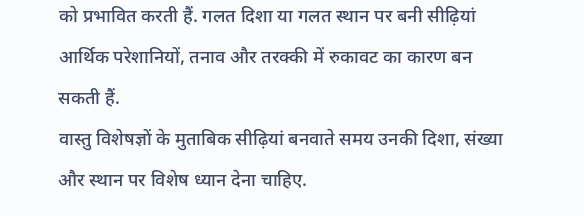को प्रभावित करती हैं. गलत दिशा या गलत स्थान पर बनी सीढ़ियां आर्थिक परेशानियों, तनाव और तरक्की में रुकावट का कारण बन सकती हैं.
वास्तु विशेषज्ञों के मुताबिक सीढ़ियां बनवाते समय उनकी दिशा, संख्या और स्थान पर विशेष ध्यान देना चाहिए.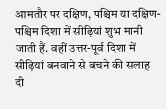आमतौर पर दक्षिण, पश्चिम या दक्षिण-पश्चिम दिशा में सीढ़ियां शुभ मानी जाती हैं. वहीं उत्तर-पूर्व दिशा में सीढ़ियां बनवाने से बचने की सलाह दी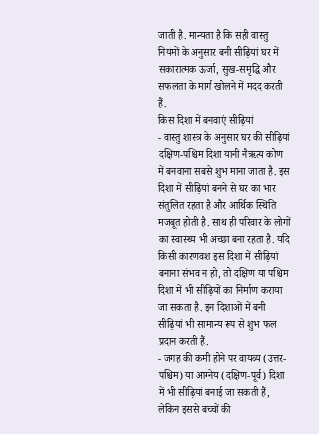जाती है. मान्यता है कि सही वास्तु नियमों के अनुसार बनी सीढ़ियां घर में सकारात्मक ऊर्जा, सुख-समृद्धि और सफलता के मार्ग खोलने में मदद करती हैं.
किस दिशा में बनवाएं सीढ़ियां
- वास्तु शास्त्र के अनुसार घर की सीढ़ियां दक्षिण-पश्चिम दिशा यानी नैऋत्य कोण में बनवाना सबसे शुभ माना जाता है. इस दिशा में सीढ़ियां बनने से घर का भार संतुलित रहता है और आर्थिक स्थिति मजबूत होती है. साथ ही परिवार के लोगों का स्वास्थ्य भी अच्छा बना रहता है. यदि किसी कारणवश इस दिशा में सीढ़ियां बनाना संभव न हो, तो दक्षिण या पश्चिम दिशा में भी सीढ़ियों का निर्माण कराया जा सकता है. इन दिशाओं में बनी सीढ़ियां भी सामान्य रूप से शुभ फल प्रदान करती हैं.
- जगह की कमी होने पर वायव्य (उत्तर-पश्चिम) या आग्नेय (दक्षिण-पूर्व) दिशा में भी सीढ़ियां बनाई जा सकती हैं, लेकिन इससे बच्चों की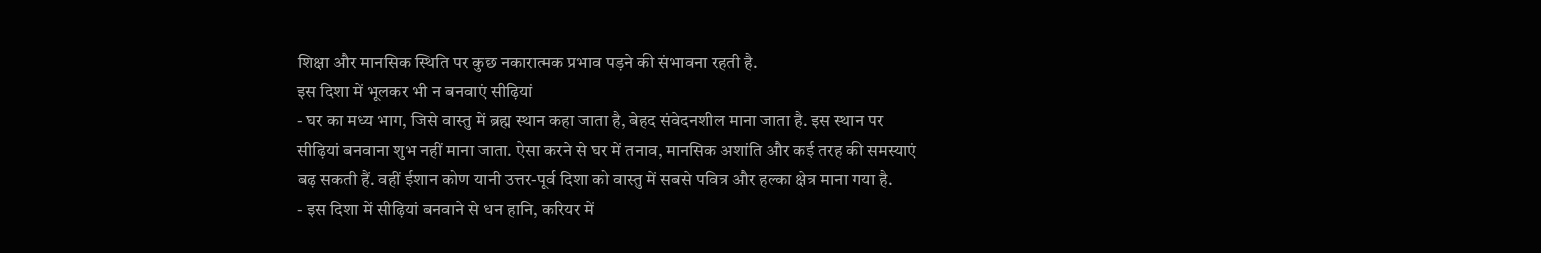शिक्षा और मानसिक स्थिति पर कुछ नकारात्मक प्रभाव पड़ने की संभावना रहती है.
इस दिशा में भूलकर भी न बनवाएं सीढ़ियां
- घर का मध्य भाग, जिसे वास्तु में ब्रह्म स्थान कहा जाता है, बेहद संवेदनशील माना जाता है. इस स्थान पर सीढ़ियां बनवाना शुभ नहीं माना जाता. ऐसा करने से घर में तनाव, मानसिक अशांति और कई तरह की समस्याएं बढ़ सकती हैं. वहीं ईशान कोण यानी उत्तर-पूर्व दिशा को वास्तु में सबसे पवित्र और हल्का क्षेत्र माना गया है.
- इस दिशा में सीढ़ियां बनवाने से धन हानि, करियर में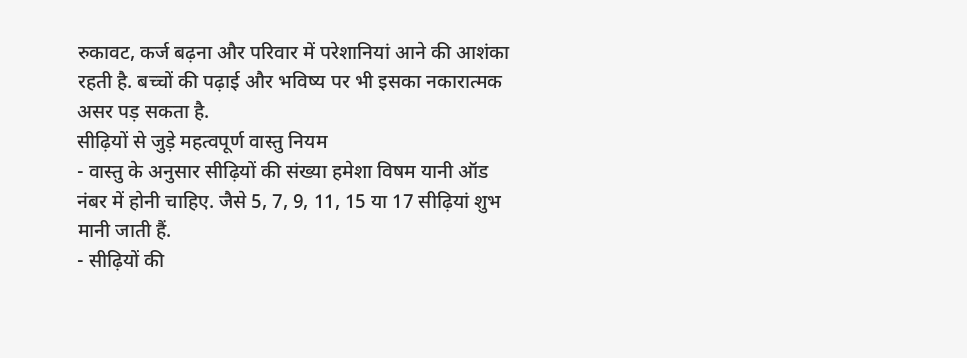रुकावट, कर्ज बढ़ना और परिवार में परेशानियां आने की आशंका रहती है. बच्चों की पढ़ाई और भविष्य पर भी इसका नकारात्मक असर पड़ सकता है.
सीढ़ियों से जुड़े महत्वपूर्ण वास्तु नियम
- वास्तु के अनुसार सीढ़ियों की संख्या हमेशा विषम यानी ऑड नंबर में होनी चाहिए. जैसे 5, 7, 9, 11, 15 या 17 सीढ़ियां शुभ मानी जाती हैं.
- सीढ़ियों की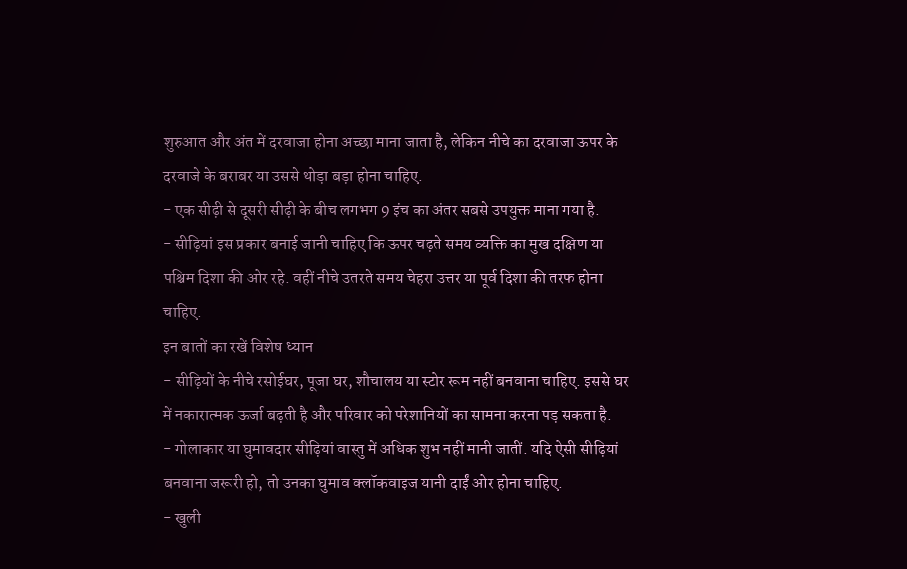शुरुआत और अंत में दरवाजा होना अच्छा माना जाता है, लेकिन नीचे का दरवाजा ऊपर के दरवाजे के बराबर या उससे थोड़ा बड़ा होना चाहिए.
- एक सीढ़ी से दूसरी सीढ़ी के बीच लगभग 9 इंच का अंतर सबसे उपयुक्त माना गया है.
- सीढ़ियां इस प्रकार बनाई जानी चाहिए कि ऊपर चढ़ते समय व्यक्ति का मुख दक्षिण या पश्चिम दिशा की ओर रहे. वहीं नीचे उतरते समय चेहरा उत्तर या पूर्व दिशा की तरफ होना चाहिए.
इन बातों का रखें विशेष ध्यान
- सीढ़ियों के नीचे रसोईघर, पूजा घर, शौचालय या स्टोर रूम नहीं बनवाना चाहिए. इससे घर में नकारात्मक ऊर्जा बढ़ती है और परिवार को परेशानियों का सामना करना पड़ सकता है.
- गोलाकार या घुमावदार सीढ़ियां वास्तु में अधिक शुभ नहीं मानी जातीं. यदि ऐसी सीढ़ियां बनवाना जरूरी हो, तो उनका घुमाव क्लॉकवाइज यानी दाईं ओर होना चाहिए.
- खुली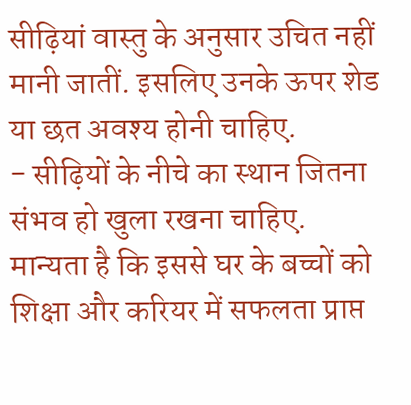सीढ़ियां वास्तु के अनुसार उचित नहीं मानी जातीं. इसलिए उनके ऊपर शेड या छत अवश्य होनी चाहिए.
- सीढ़ियों के नीचे का स्थान जितना संभव हो खुला रखना चाहिए. मान्यता है कि इससे घर के बच्चों को शिक्षा और करियर में सफलता प्राप्त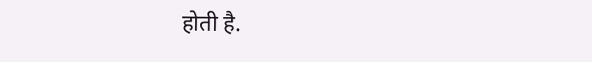होती है.